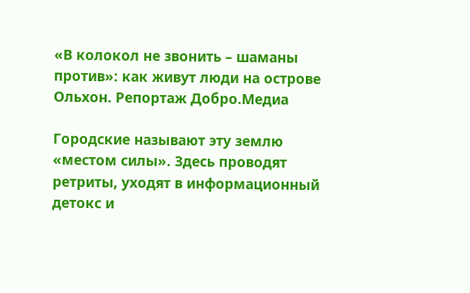«В колокол не звонить – шаманы против»: как живут люди на острове Ольхон. Репортаж Добро.Медиа

Городские называют эту землю «местом силы». Здесь проводят ретриты, уходят в информационный детокс и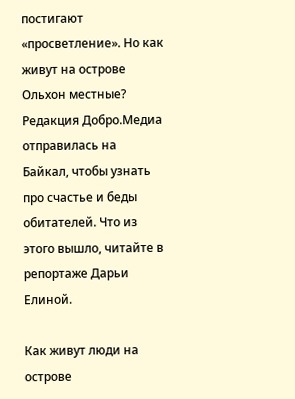постигают «просветление». Но как живут на острове Ольхон местные? Редакция Добро.Медиа отправилась на Байкал, чтобы узнать про счастье и беды обитателей. Что из этого вышло, читайте в репортаже Дарьи Елиной.

Как живут люди на острове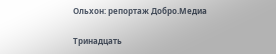Ольхон: репортаж Добро.Медиа

Тринадцать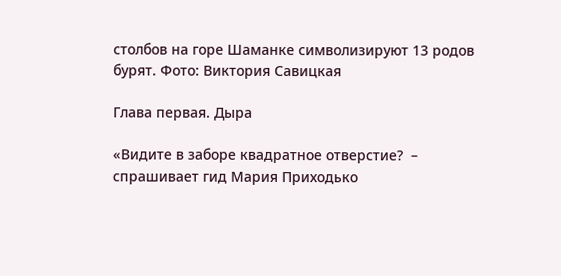столбов на горе Шаманке символизируют 13 родов бурят. Фото: Виктория Савицкая

Глава первая. Дыра

«Видите в заборе квадратное отверстие?  – спрашивает гид Мария Приходько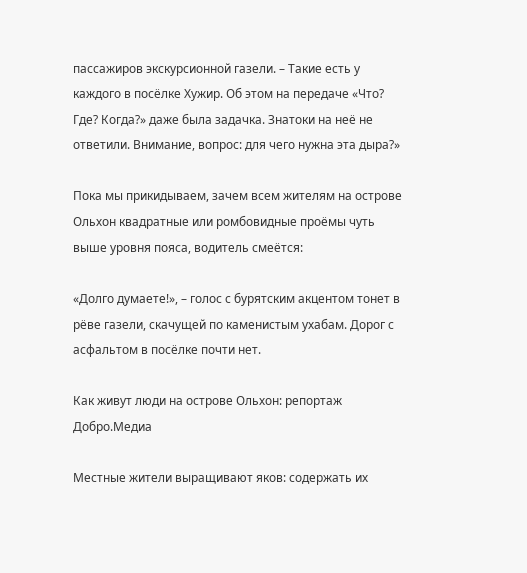пассажиров экскурсионной газели. – Такие есть у каждого в посёлке Хужир. Об этом на передаче «Что? Где? Когда?» даже была задачка. Знатоки на неё не ответили. Внимание, вопрос: для чего нужна эта дыра?»

Пока мы прикидываем, зачем всем жителям на острове Ольхон квадратные или ромбовидные проёмы чуть выше уровня пояса, водитель смеётся:

«Долго думаете!», – голос с бурятским акцентом тонет в рёве газели, скачущей по каменистым ухабам. Дорог с асфальтом в посёлке почти нет.

Как живут люди на острове Ольхон: репортаж Добро.Медиа

Местные жители выращивают яков: содержать их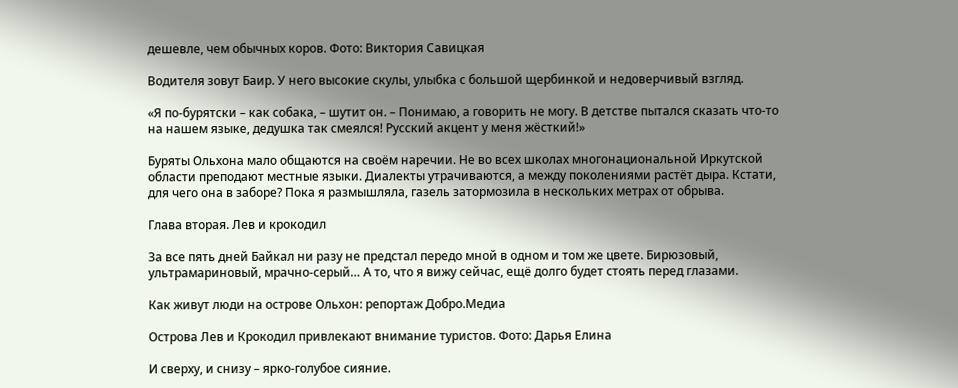дешевле, чем обычных коров. Фото: Виктория Савицкая

Водителя зовут Баир. У него высокие скулы, улыбка с большой щербинкой и недоверчивый взгляд.

«Я по-бурятски – как собака, – шутит он. – Понимаю, а говорить не могу. В детстве пытался сказать что-то на нашем языке, дедушка так смеялся! Русский акцент у меня жёсткий!»

Буряты Ольхона мало общаются на своём наречии. Не во всех школах многонациональной Иркутской области преподают местные языки. Диалекты утрачиваются, а между поколениями растёт дыра. Кстати, для чего она в заборе? Пока я размышляла, газель затормозила в нескольких метрах от обрыва.

Глава вторая. Лев и крокодил

За все пять дней Байкал ни разу не предстал передо мной в одном и том же цвете. Бирюзовый, ультрамариновый, мрачно-серый… А то, что я вижу сейчас, ещё долго будет стоять перед глазами.

Как живут люди на острове Ольхон: репортаж Добро.Медиа

Острова Лев и Крокодил привлекают внимание туристов. Фото: Дарья Елина

И сверху, и снизу – ярко-голубое сияние.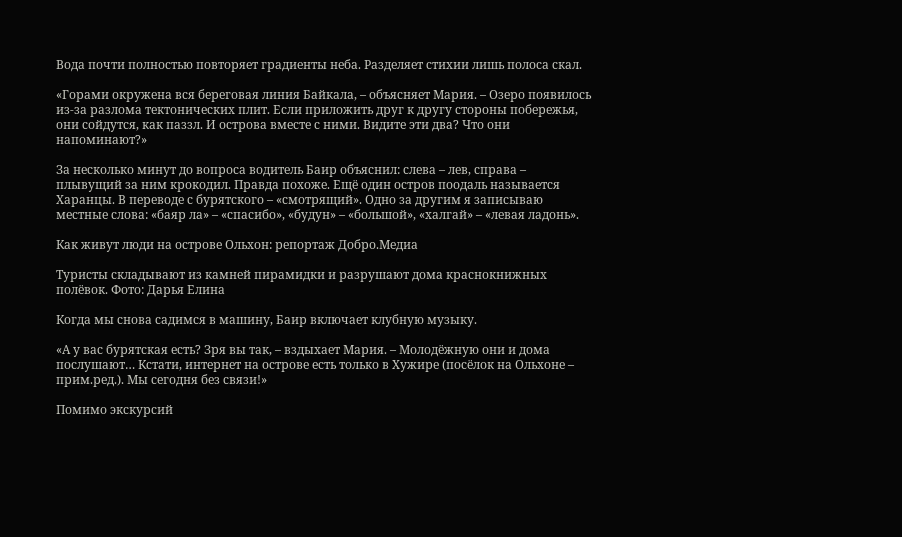Вода почти полностью повторяет градиенты неба. Разделяет стихии лишь полоса скал.

«Горами окружена вся береговая линия Байкала, – объясняет Мария. – Озеро появилось из-за разлома тектонических плит. Если приложить друг к другу стороны побережья, они сойдутся, как паззл. И острова вместе с ними. Видите эти два? Что они напоминают?»

За несколько минут до вопроса водитель Баир объяснил: слева – лев, справа – плывущий за ним крокодил. Правда похоже. Ещё один остров поодаль называется Харанцы. В переводе с бурятского – «смотрящий». Одно за другим я записываю местные слова: «баяр ла» – «спасибо», «будун» – «большой», «халгай» – «левая ладонь».

Как живут люди на острове Ольхон: репортаж Добро.Медиа

Туристы складывают из камней пирамидки и разрушают дома краснокнижных полёвок. Фото: Дарья Елина

Когда мы снова садимся в машину, Баир включает клубную музыку.

«А у вас бурятская есть? Зря вы так, – вздыхает Мария. – Молодёжную они и дома послушают… Кстати, интернет на острове есть только в Хужире (посёлок на Ольхоне – прим.ред.). Мы сегодня без связи!»

Помимо экскурсий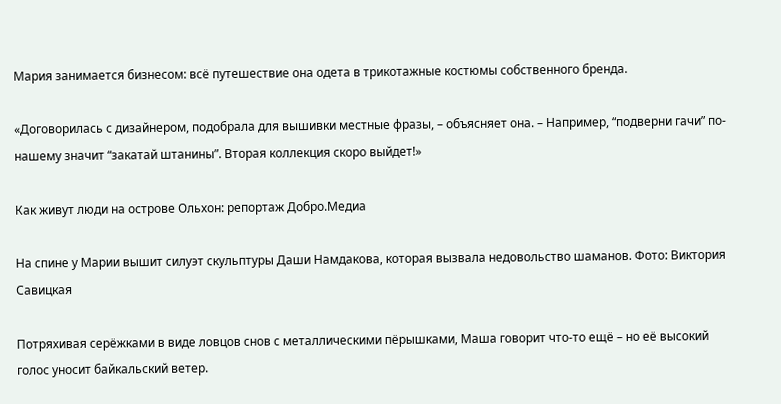Мария занимается бизнесом: всё путешествие она одета в трикотажные костюмы собственного бренда.

«Договорилась с дизайнером, подобрала для вышивки местные фразы, – объясняет она. – Например, “подверни гачи” по-нашему значит “закатай штанины”. Вторая коллекция скоро выйдет!»

Как живут люди на острове Ольхон: репортаж Добро.Медиа

На спине у Марии вышит силуэт скульптуры Даши Намдакова, которая вызвала недовольство шаманов. Фото: Виктория Савицкая

Потряхивая серёжками в виде ловцов снов с металлическими пёрышками, Маша говорит что-то ещё – но её высокий голос уносит байкальский ветер.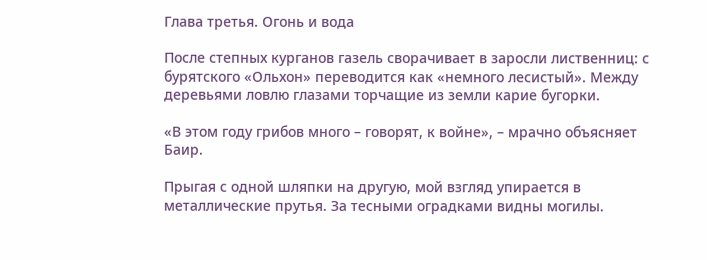Глава третья. Огонь и вода

После степных курганов газель сворачивает в заросли лиственниц: с бурятского «Ольхон» переводится как «немного лесистый». Между деревьями ловлю глазами торчащие из земли карие бугорки.

«В этом году грибов много – говорят, к войне», – мрачно объясняет Баир.

Прыгая с одной шляпки на другую, мой взгляд упирается в металлические прутья. За тесными оградками видны могилы.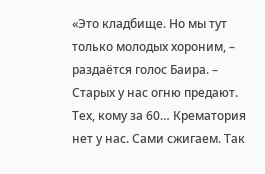«Это кладбище. Но мы тут только молодых хороним, – раздаётся голос Баира. – Старых у нас огню предают. Тех, кому за 60… Крематория нет у нас. Сами сжигаем. Так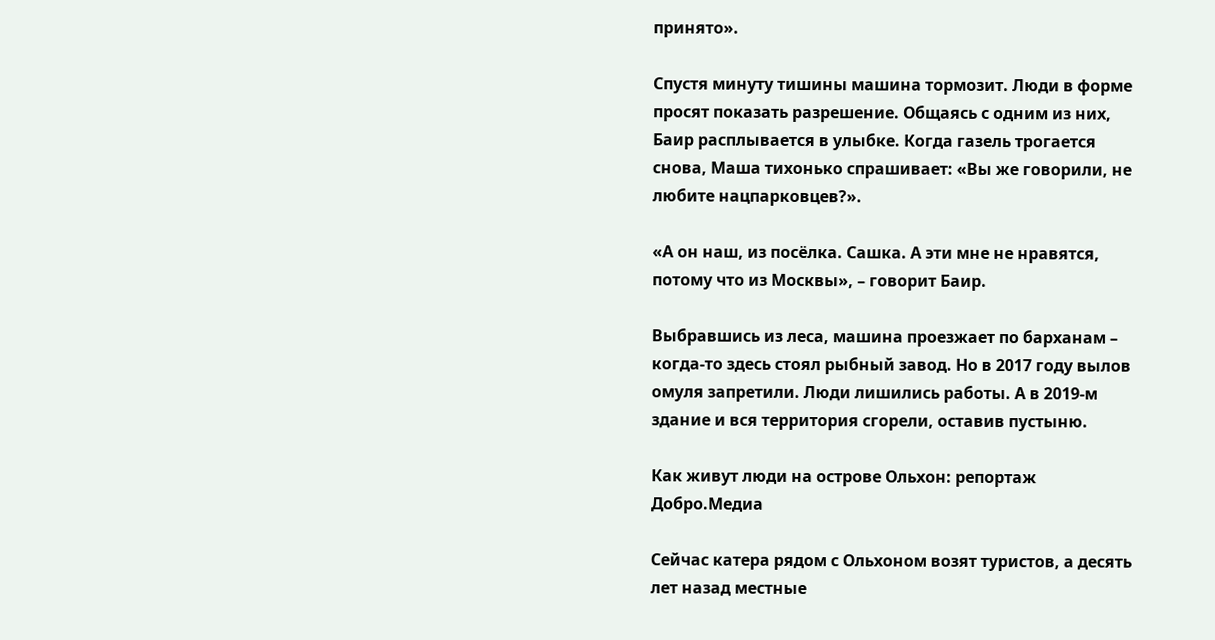принято».

Спустя минуту тишины машина тормозит. Люди в форме просят показать разрешение. Общаясь с одним из них, Баир расплывается в улыбке. Когда газель трогается снова, Маша тихонько спрашивает: «Вы же говорили, не любите нацпарковцев?».

«А он наш, из посёлка. Сашка. А эти мне не нравятся, потому что из Москвы», – говорит Баир.

Выбравшись из леса, машина проезжает по барханам – когда-то здесь стоял рыбный завод. Но в 2017 году вылов омуля запретили. Люди лишились работы. А в 2019-м здание и вся территория сгорели, оставив пустыню.

Как живут люди на острове Ольхон: репортаж Добро.Медиа

Сейчас катера рядом с Ольхоном возят туристов, а десять лет назад местные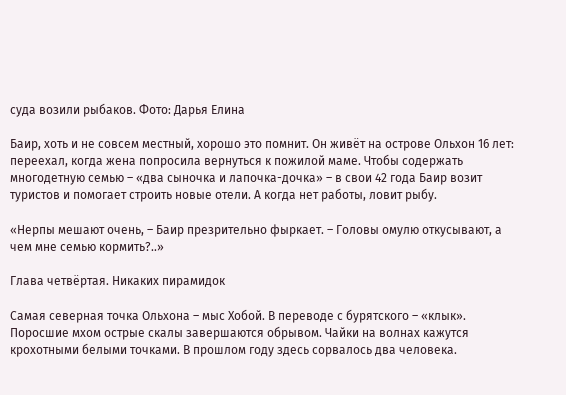суда возили рыбаков. Фото: Дарья Елина

Баир, хоть и не совсем местный, хорошо это помнит. Он живёт на острове Ольхон 16 лет: переехал, когда жена попросила вернуться к пожилой маме. Чтобы содержать многодетную семью – «два сыночка и лапочка-дочка» – в свои 42 года Баир возит туристов и помогает строить новые отели. А когда нет работы, ловит рыбу.

«Нерпы мешают очень, – Баир презрительно фыркает. – Головы омулю откусывают, а чем мне семью кормить?..»

Глава четвёртая. Никаких пирамидок

Самая северная точка Ольхона – мыс Хобой. В переводе с бурятского – «клык». Поросшие мхом острые скалы завершаются обрывом. Чайки на волнах кажутся крохотными белыми точками. В прошлом году здесь сорвалось два человека.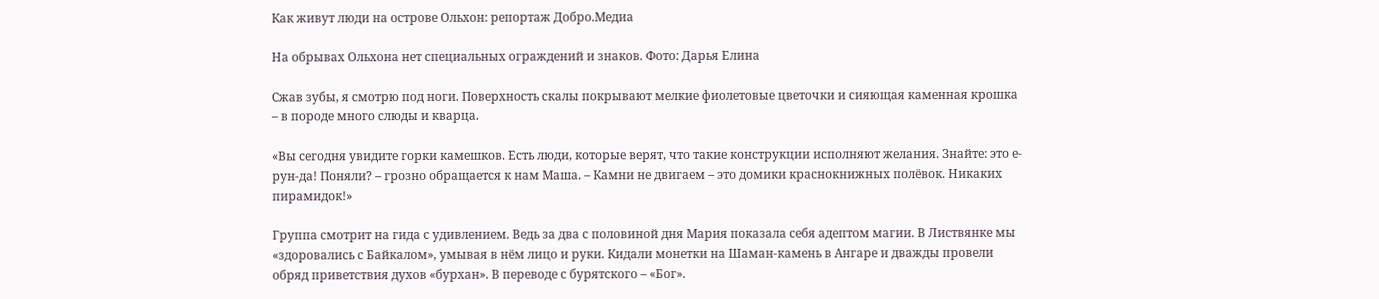Как живут люди на острове Ольхон: репортаж Добро.Медиа

На обрывах Ольхона нет специальных ограждений и знаков. Фото: Дарья Елина

Сжав зубы, я смотрю под ноги. Поверхность скалы покрывают мелкие фиолетовые цветочки и сияющая каменная крошка – в породе много слюды и кварца.

«Вы сегодня увидите горки камешков. Есть люди, которые верят, что такие конструкции исполняют желания. Знайте: это е-рун-да! Поняли? – грозно обращается к нам Маша. – Камни не двигаем – это домики краснокнижных полёвок. Никаких пирамидок!»

Группа смотрит на гида с удивлением. Ведь за два с половиной дня Мария показала себя адептом магии. В Листвянке мы «здоровались с Байкалом», умывая в нём лицо и руки. Кидали монетки на Шаман-камень в Ангаре и дважды провели обряд приветствия духов «бурхан». В переводе с бурятского – «Бог».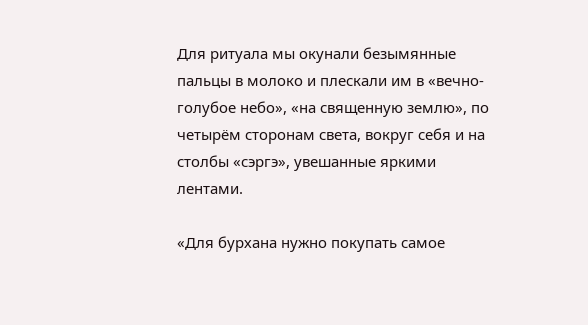Для ритуала мы окунали безымянные пальцы в молоко и плескали им в «вечно-голубое небо», «на священную землю», по четырём сторонам света, вокруг себя и на столбы «сэргэ», увешанные яркими лентами.

«Для бурхана нужно покупать самое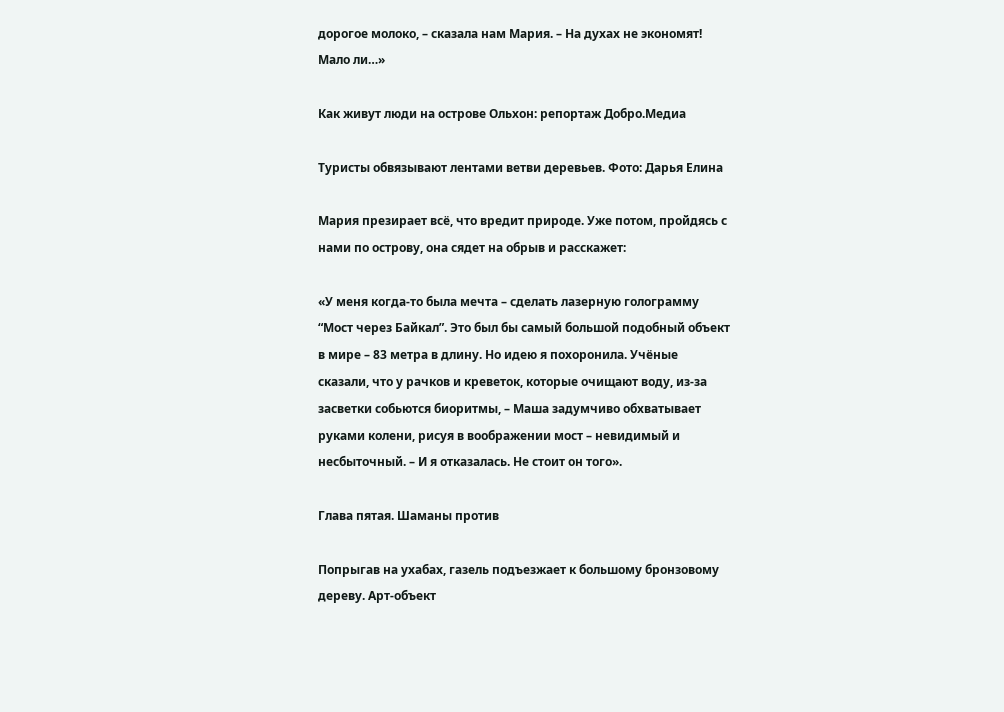дорогое молоко, – сказала нам Мария. – На духах не экономят! Мало ли…»

Как живут люди на острове Ольхон: репортаж Добро.Медиа

Туристы обвязывают лентами ветви деревьев. Фото: Дарья Елина

Мария презирает всё, что вредит природе. Уже потом, пройдясь с нами по острову, она сядет на обрыв и расскажет:

«У меня когда-то была мечта – сделать лазерную голограмму “Мост через Байкал”. Это был бы самый большой подобный объект в мире – 83 метра в длину. Но идею я похоронила. Учёные сказали, что у рачков и креветок, которые очищают воду, из-за засветки собьются биоритмы, – Маша задумчиво обхватывает руками колени, рисуя в воображении мост – невидимый и несбыточный. – И я отказалась. Не стоит он того».

Глава пятая. Шаманы против

Попрыгав на ухабах, газель подъезжает к большому бронзовому дереву. Арт-объект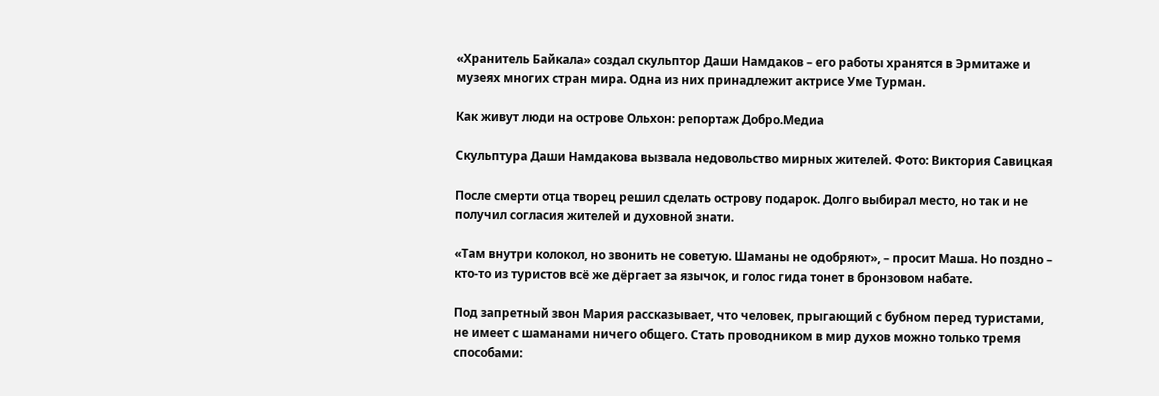«Хранитель Байкала» создал скульптор Даши Намдаков – его работы хранятся в Эрмитаже и музеях многих стран мира. Одна из них принадлежит актрисе Уме Турман.

Как живут люди на острове Ольхон: репортаж Добро.Медиа

Скульптура Даши Намдакова вызвала недовольство мирных жителей. Фото: Виктория Савицкая

После смерти отца творец решил сделать острову подарок. Долго выбирал место, но так и не получил согласия жителей и духовной знати.

«Там внутри колокол, но звонить не советую. Шаманы не одобряют», – просит Маша. Но поздно – кто-то из туристов всё же дёргает за язычок, и голос гида тонет в бронзовом набате.

Под запретный звон Мария рассказывает, что человек, прыгающий с бубном перед туристами, не имеет с шаманами ничего общего. Стать проводником в мир духов можно только тремя способами: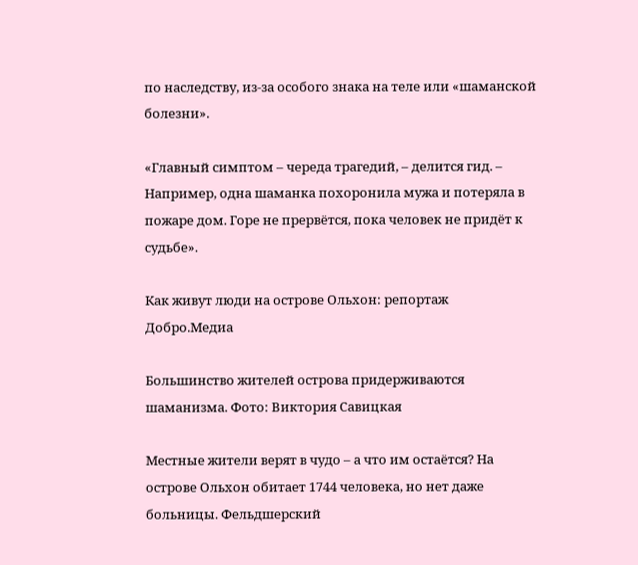по наследству, из-за особого знака на теле или «шаманской болезни».

«Главный симптом – череда трагедий, – делится гид. – Например, одна шаманка похоронила мужа и потеряла в пожаре дом. Горе не прервётся, пока человек не придёт к судьбе».

Как живут люди на острове Ольхон: репортаж Добро.Медиа

Большинство жителей острова придерживаются шаманизма. Фото: Виктория Савицкая

Местные жители верят в чудо – а что им остаётся? На острове Ольхон обитает 1744 человека, но нет даже больницы. Фельдшерский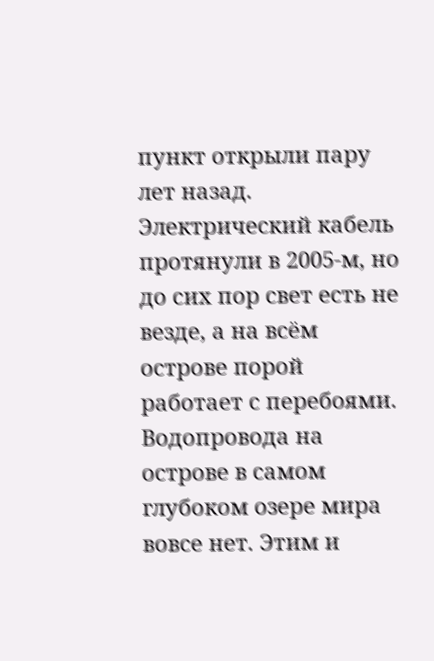пункт открыли пару лет назад. Электрический кабель протянули в 2005-м, но до сих пор свет есть не везде, а на всём острове порой работает с перебоями. Водопровода на острове в самом глубоком озере мира вовсе нет. Этим и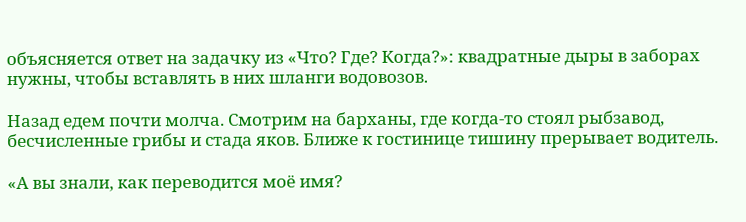объясняется ответ на задачку из «Что? Где? Когда?»: квадратные дыры в заборах нужны, чтобы вставлять в них шланги водовозов.

Назад едем почти молча. Смотрим на барханы, где когда-то стоял рыбзавод, бесчисленные грибы и стада яков. Ближе к гостинице тишину прерывает водитель.

«А вы знали, как переводится моё имя?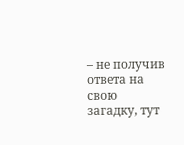– не получив ответа на свою загадку, тут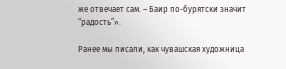же отвечает сам. – Баир по-бурятски значит “радость”».

Ранее мы писали, как чувашская художница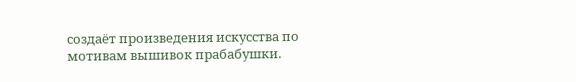создаёт произведения искусства по мотивам вышивок прабабушки.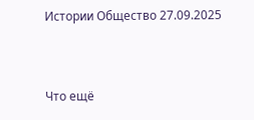Истории Общество 27.09.2025


Что ещё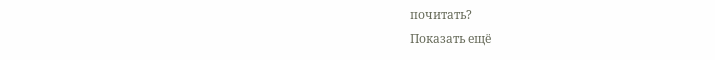почитать?
Показать ещё